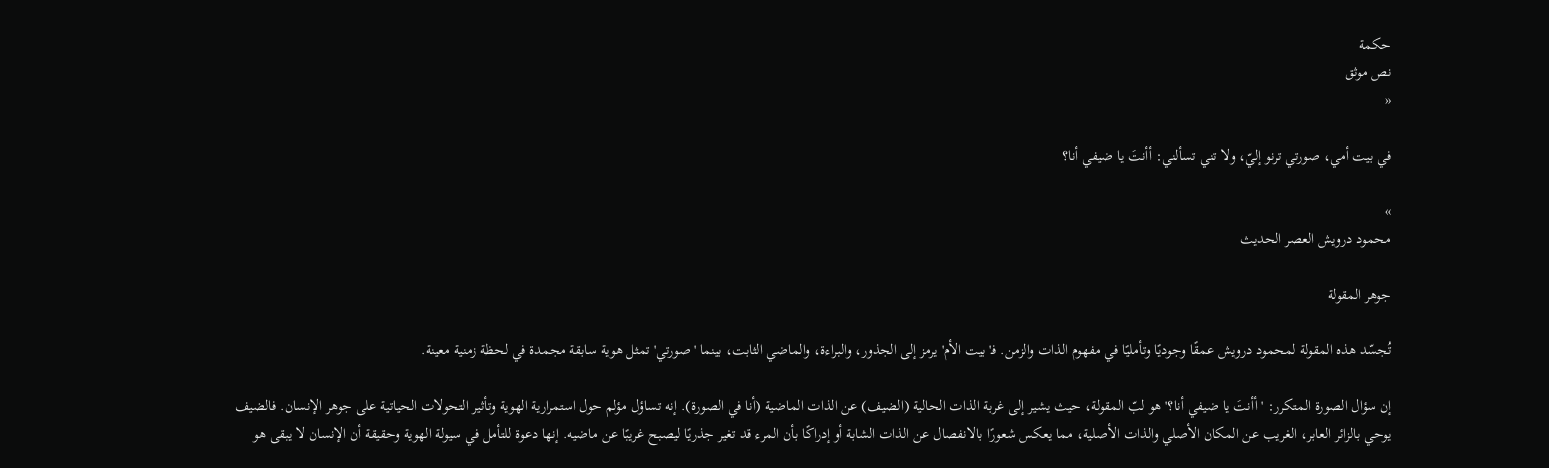حكمة
نص موثق
«

في بيت أمي، صورتي ترنو إليّ، ولا تني تسألني: أأنتَ يا ضيفي أنا؟

»
محمود درويش العصر الحديث

جوهر المقولة

تُجسّد هذه المقولة لمحمود درويش عمقًا وجوديًا وتأمليًا في مفهوم الذات والزمن. فـ'بيت الأم' يرمز إلى الجذور، والبراءة، والماضي الثابت، بينما 'صورتي' تمثل هوية سابقة مجمدة في لحظة زمنية معينة.

إن سؤال الصورة المتكرر: 'أأنتَ يا ضيفي أنا؟' هو لبّ المقولة، حيث يشير إلى غربة الذات الحالية (الضيف) عن الذات الماضية (أنا في الصورة). إنه تساؤل مؤلم حول استمرارية الهوية وتأثير التحولات الحياتية على جوهر الإنسان. فالضيف يوحي بالزائر العابر، الغريب عن المكان الأصلي والذات الأصلية، مما يعكس شعورًا بالانفصال عن الذات الشابة أو إدراكًا بأن المرء قد تغير جذريًا ليصبح غريبًا عن ماضيه. إنها دعوة للتأمل في سيولة الهوية وحقيقة أن الإنسان لا يبقى هو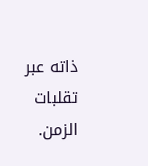ذاته عبر تقلبات الزمن.